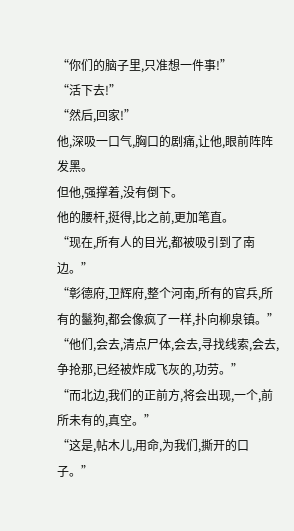“你们的脑子里,只准想一件事!”
“活下去!”
“然后,回家!”
他,深吸一口气,胸口的剧痛,让他,眼前阵阵发黑。
但他,强撑着,没有倒下。
他的腰杆,挺得,比之前,更加笔直。
“现在,所有人的目光,都被吸引到了南边。”
“彰德府,卫辉府,整个河南,所有的官兵,所有的鬣狗,都会像疯了一样,扑向柳泉镇。”
“他们,会去,清点尸体,会去,寻找线索,会去,争抢那,已经被炸成飞灰的,功劳。”
“而北边,我们的正前方,将会出现,一个,前所未有的,真空。”
“这是,帖木儿,用命,为我们,撕开的口子。”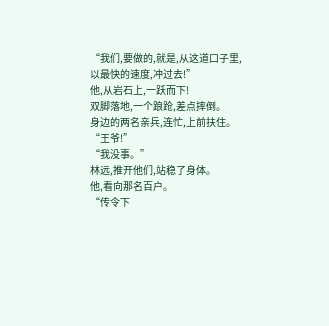“我们,要做的,就是,从这道口子里,以最快的速度,冲过去!”
他,从岩石上,一跃而下!
双脚落地,一个踉跄,差点摔倒。
身边的两名亲兵,连忙,上前扶住。
“王爷!”
“我没事。”
林远,推开他们,站稳了身体。
他,看向那名百户。
“传令下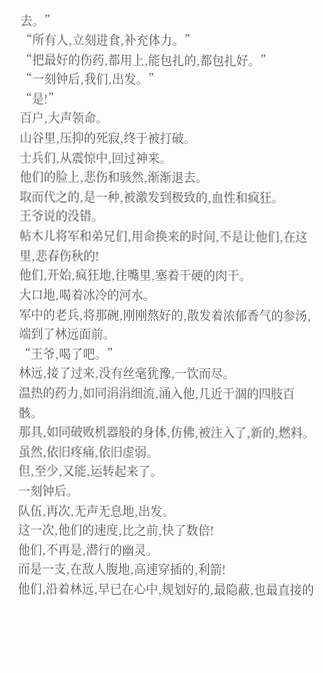去。”
“所有人,立刻进食,补充体力。”
“把最好的伤药,都用上,能包扎的,都包扎好。”
“一刻钟后,我们,出发。”
“是!”
百户,大声领命。
山谷里,压抑的死寂,终于被打破。
士兵们,从震惊中,回过神来。
他们的脸上,悲伤和骇然,渐渐退去。
取而代之的,是一种,被激发到极致的,血性和疯狂。
王爷说的没错。
帖木儿将军和弟兄们,用命换来的时间,不是让他们,在这里,悲春伤秋的!
他们,开始,疯狂地,往嘴里,塞着干硬的肉干。
大口地,喝着冰冷的河水。
军中的老兵,将那碗,刚刚熬好的,散发着浓郁香气的参汤,端到了林远面前。
“王爷,喝了吧。”
林远,接了过来,没有丝毫犹豫,一饮而尽。
温热的药力,如同涓涓细流,涌入他,几近干涸的四肢百骸。
那具,如同破败机器般的身体,仿佛,被注入了,新的,燃料。
虽然,依旧疼痛,依旧虚弱。
但,至少,又能,运转起来了。
一刻钟后。
队伍,再次,无声无息地,出发。
这一次,他们的速度,比之前,快了数倍!
他们,不再是,潜行的幽灵。
而是一支,在敌人腹地,高速穿插的,利箭!
他们,沿着林远,早已在心中,规划好的,最隐蔽,也最直接的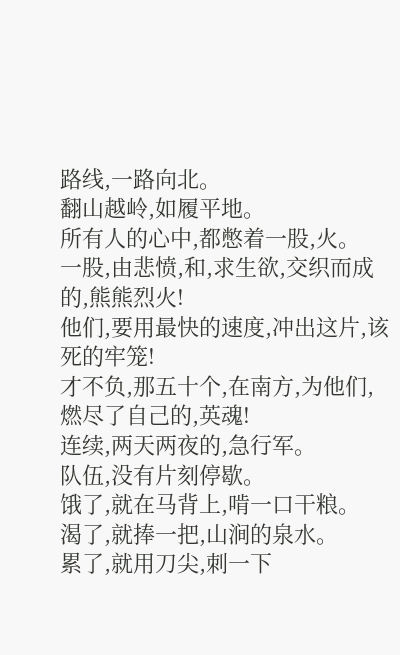路线,一路向北。
翻山越岭,如履平地。
所有人的心中,都憋着一股,火。
一股,由悲愤,和,求生欲,交织而成的,熊熊烈火!
他们,要用最快的速度,冲出这片,该死的牢笼!
才不负,那五十个,在南方,为他们,燃尽了自己的,英魂!
连续,两天两夜的,急行军。
队伍,没有片刻停歇。
饿了,就在马背上,啃一口干粮。
渴了,就捧一把,山涧的泉水。
累了,就用刀尖,刺一下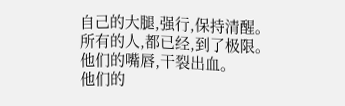自己的大腿,强行,保持清醒。
所有的人,都已经,到了极限。
他们的嘴唇,干裂出血。
他们的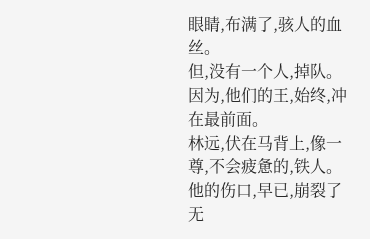眼睛,布满了,骇人的血丝。
但,没有一个人,掉队。
因为,他们的王,始终,冲在最前面。
林远,伏在马背上,像一尊,不会疲惫的,铁人。
他的伤口,早已,崩裂了无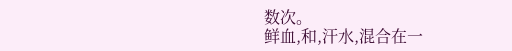数次。
鲜血,和,汗水,混合在一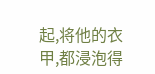起,将他的衣甲,都浸泡得